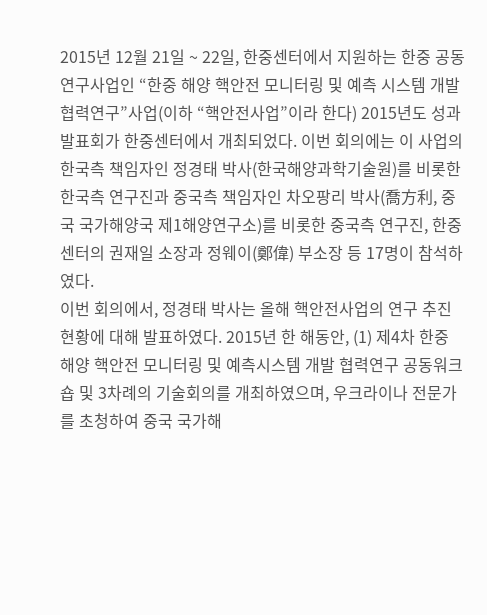2015년 12월 21일 ~ 22일, 한중센터에서 지원하는 한중 공동연구사업인 “한중 해양 핵안전 모니터링 및 예측 시스템 개발 협력연구”사업(이하 “핵안전사업”이라 한다) 2015년도 성과발표회가 한중센터에서 개최되었다. 이번 회의에는 이 사업의 한국측 책임자인 정경태 박사(한국해양과학기술원)를 비롯한 한국측 연구진과 중국측 책임자인 차오팡리 박사(喬方利, 중국 국가해양국 제1해양연구소)를 비롯한 중국측 연구진, 한중센터의 권재일 소장과 정웨이(鄭偉) 부소장 등 17명이 참석하였다.
이번 회의에서, 정경태 박사는 올해 핵안전사업의 연구 추진현황에 대해 발표하였다. 2015년 한 해동안, (1) 제4차 한중 해양 핵안전 모니터링 및 예측시스템 개발 협력연구 공동워크숍 및 3차례의 기술회의를 개최하였으며, 우크라이나 전문가를 초청하여 중국 국가해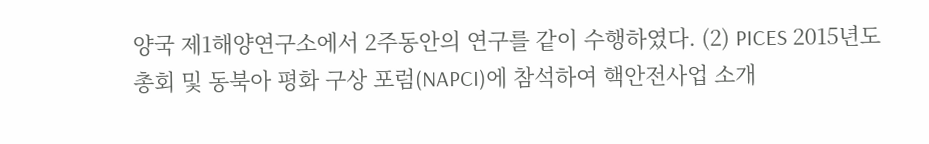양국 제1해양연구소에서 2주동안의 연구를 같이 수행하였다. (2) PICES 2015년도 총회 및 동북아 평화 구상 포럼(NAPCI)에 참석하여 핵안전사업 소개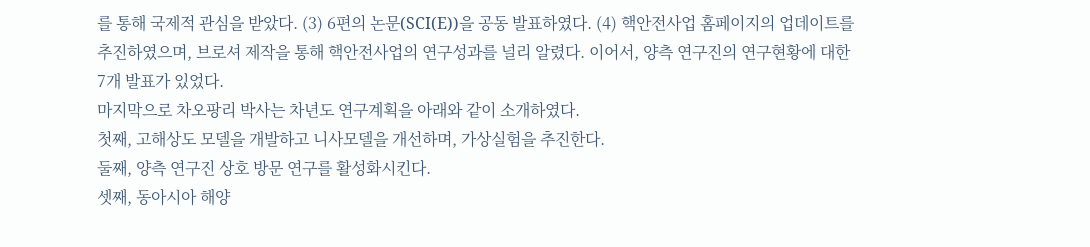를 통해 국제적 관심을 받았다. (3) 6편의 논문(SCI(E))을 공동 발표하였다. (4) 핵안전사업 홈페이지의 업데이트를 추진하였으며, 브로셔 제작을 통해 핵안전사업의 연구성과를 널리 알렸다. 이어서, 양측 연구진의 연구현황에 대한 7개 발표가 있었다.
마지막으로 차오팡리 박사는 차년도 연구계획을 아래와 같이 소개하였다.
첫째, 고해상도 모델을 개발하고 니사모델을 개선하며, 가상실험을 추진한다.
둘째, 양측 연구진 상호 방문 연구를 활성화시킨다.
셋째, 동아시아 해양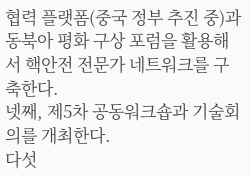협력 플랫폼(중국 정부 추진 중)과 동북아 평화 구상 포럼을 활용해서 핵안전 전문가 네트워크를 구축한다.
넷째, 제5차 공동워크숍과 기술회의를 개최한다.
다섯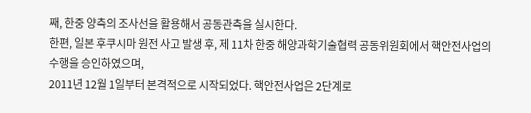째, 한중 양측의 조사선을 활용해서 공동관측을 실시한다.
한편, 일본 후쿠시마 원전 사고 발생 후, 제 11차 한중 해양과학기술협력 공동위원회에서 핵안전사업의 수행을 승인하였으며,
2011년 12월 1일부터 본격적으로 시작되었다. 핵안전사업은 2단계로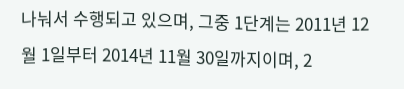나눠서 수행되고 있으며, 그중 1단계는 2011년 12월 1일부터 2014년 11월 30일까지이며, 2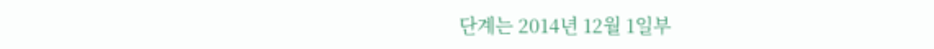단계는 2014년 12월 1일부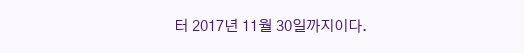터 2017년 11월 30일까지이다.